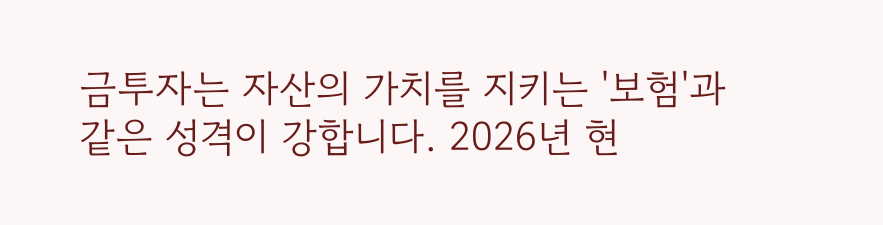금투자는 자산의 가치를 지키는 '보험'과 같은 성격이 강합니다. 2026년 현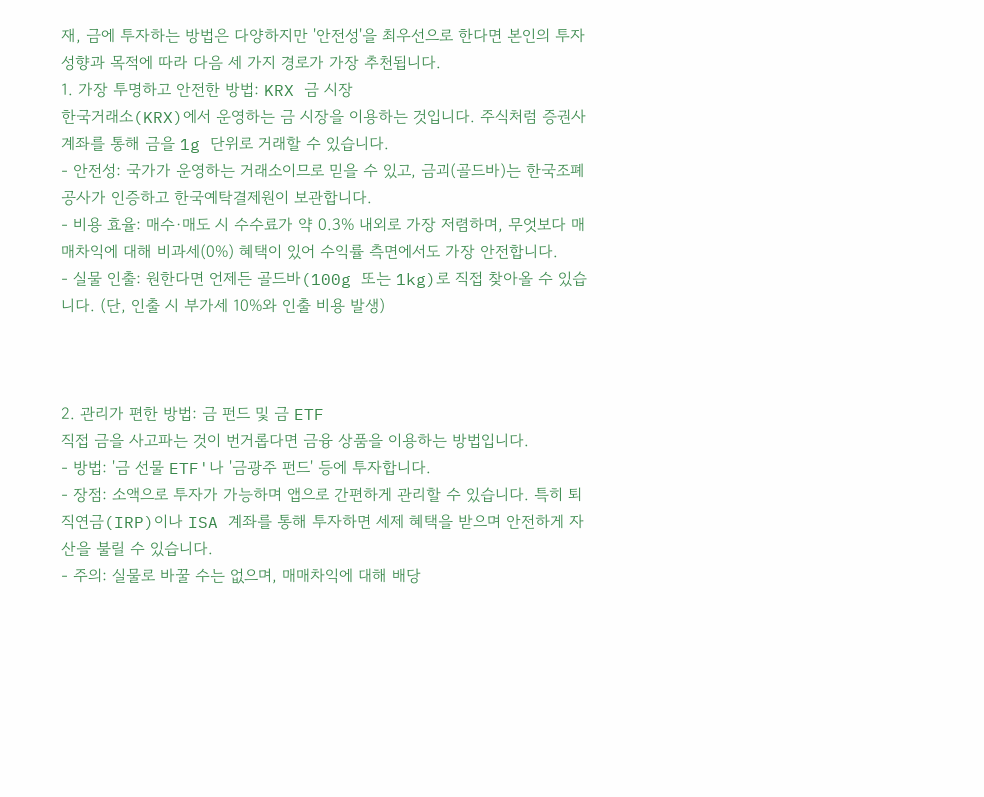재, 금에 투자하는 방법은 다양하지만 '안전성'을 최우선으로 한다면 본인의 투자 성향과 목적에 따라 다음 세 가지 경로가 가장 추천됩니다.
1. 가장 투명하고 안전한 방법: KRX 금 시장
한국거래소(KRX)에서 운영하는 금 시장을 이용하는 것입니다. 주식처럼 증권사 계좌를 통해 금을 1g 단위로 거래할 수 있습니다.
- 안전성: 국가가 운영하는 거래소이므로 믿을 수 있고, 금괴(골드바)는 한국조폐공사가 인증하고 한국예탁결제원이 보관합니다.
- 비용 효율: 매수·매도 시 수수료가 약 0.3% 내외로 가장 저렴하며, 무엇보다 매매차익에 대해 비과세(0%) 혜택이 있어 수익률 측면에서도 가장 안전합니다.
- 실물 인출: 원한다면 언제든 골드바(100g 또는 1kg)로 직접 찾아올 수 있습니다. (단, 인출 시 부가세 10%와 인출 비용 발생)



2. 관리가 편한 방법: 금 펀드 및 금 ETF
직접 금을 사고파는 것이 번거롭다면 금융 상품을 이용하는 방법입니다.
- 방법: '금 선물 ETF'나 '금광주 펀드' 등에 투자합니다.
- 장점: 소액으로 투자가 가능하며 앱으로 간편하게 관리할 수 있습니다. 특히 퇴직연금(IRP)이나 ISA 계좌를 통해 투자하면 세제 혜택을 받으며 안전하게 자산을 불릴 수 있습니다.
- 주의: 실물로 바꿀 수는 없으며, 매매차익에 대해 배당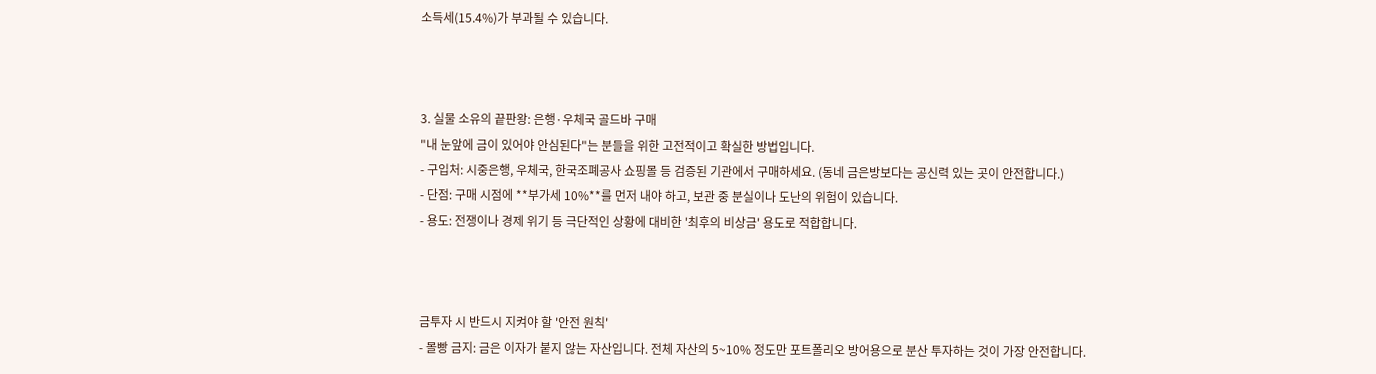소득세(15.4%)가 부과될 수 있습니다.



3. 실물 소유의 끝판왕: 은행·우체국 골드바 구매
"내 눈앞에 금이 있어야 안심된다"는 분들을 위한 고전적이고 확실한 방법입니다.
- 구입처: 시중은행, 우체국, 한국조폐공사 쇼핑몰 등 검증된 기관에서 구매하세요. (동네 금은방보다는 공신력 있는 곳이 안전합니다.)
- 단점: 구매 시점에 **부가세 10%**를 먼저 내야 하고, 보관 중 분실이나 도난의 위험이 있습니다.
- 용도: 전쟁이나 경제 위기 등 극단적인 상황에 대비한 '최후의 비상금' 용도로 적합합니다.



금투자 시 반드시 지켜야 할 '안전 원칙'
- 몰빵 금지: 금은 이자가 붙지 않는 자산입니다. 전체 자산의 5~10% 정도만 포트폴리오 방어용으로 분산 투자하는 것이 가장 안전합니다.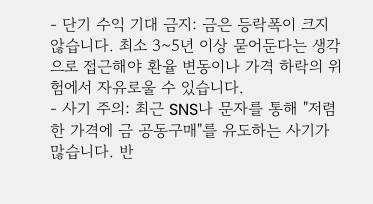- 단기 수익 기대 금지: 금은 등락폭이 크지 않습니다. 최소 3~5년 이상 묻어둔다는 생각으로 접근해야 환율 변동이나 가격 하락의 위험에서 자유로울 수 있습니다.
- 사기 주의: 최근 SNS나 문자를 통해 "저렴한 가격에 금 공동구매"를 유도하는 사기가 많습니다. 반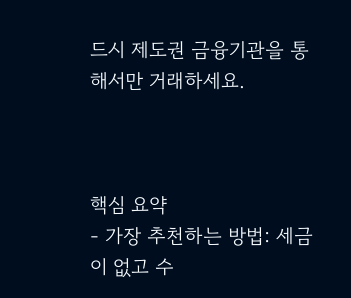드시 제도권 금융기관을 통해서만 거래하세요.



핵심 요약
- 가장 추천하는 방법: 세금이 없고 수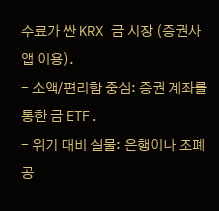수료가 싼 KRX 금 시장 (증권사 앱 이용).
- 소액/편리함 중심: 증권 계좌를 통한 금 ETF.
- 위기 대비 실물: 은행이나 조폐공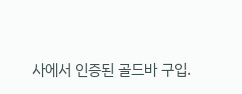사에서 인증된 골드바 구입.